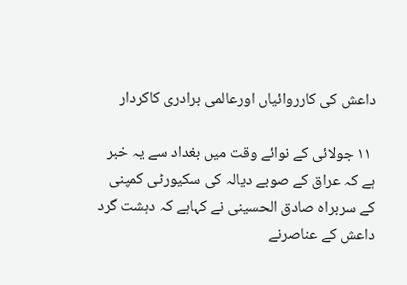داعش کی کارروائیاں اورعالمی برادری کاکردار

 ۱۱ جولائی کے نوائے وقت میں بغداد سے یہ خبر ہے کہ عراق کے صوبے دیالہ کی سکیورٹی کمپنی کے سربراہ صادق الحسینی نے کہاہے کہ دہشت گرد داعش کے عناصرنے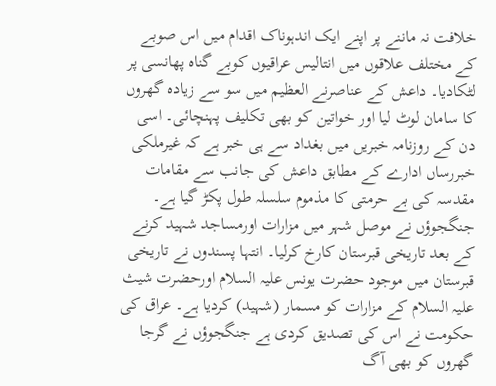خلافت نہ ماننے پر اپنے ایک اندہوناک اقدام میں اس صوبے کے مختلف علاقوں میں انتالیس عراقیوں کوبے گناہ پھانسی پر لٹکادیا۔ داعش کے عناصرنے العظیم میں سو سے زیادہ گھروں کا سامان لوٹ لیا اور خواتین کو بھی تکلیف پہنچائی۔ اسی دن کے روزنامہ خبریں میں بغداد سے ہی خبر ہے کہ غیرملکی خبررساں ادارے کے مطابق داعش کی جانب سے مقامات مقدسہ کی بے حرمتی کا مذموم سلسلہ طول پکڑ گیا ہے۔ جنگجوؤں نے موصل شہر میں مزارات اورمساجد شہید کرنے کے بعد تاریخی قبرستان کارخ کرلیا۔ انتہا پسندوں نے تاریخی قبرستان میں موجود حضرت یونس علیہ السلام اورحضرت شیث علیہ السلام کے مزارات کو مسمار (شہید) کردیا ہے۔ عراق کی حکومت نے اس کی تصدیق کردی ہے جنگجوؤں نے گرجا گھروں کو بھی آگ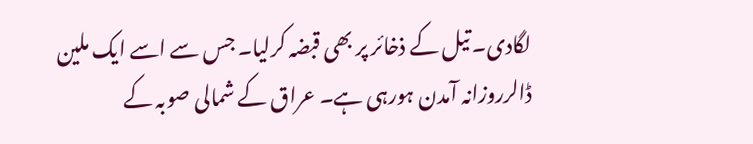لگادی۔ تیل کے ذخائر پر بھی قبضہ کرلیا۔ جس سے اسے ایک ملین ڈالرروزانہ آمدن ہورہی ہے۔ عراق کے شمالی صوبہ کے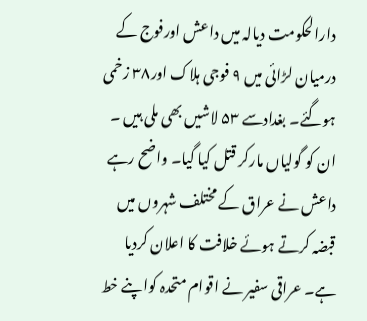دارالحکومت دیالہ میں داعش اورفوج کے درمیان لڑائی میں ۹ فوجی ہلاک اور۳۸ زخمی ہوگئے۔ بغدادسے ۵۳ لاشیں بھی ملی ہیں ۔ ان کو گولیاں مارکر قتل کیا گیا۔ واضح رہے داعش نے عراق کے مختلف شہروں میں قبضہ کرتے ہوئے خلافت کا اعلان کردیا ہے۔ عراقی سفیر نے اقوام متحدہ کواپنے خط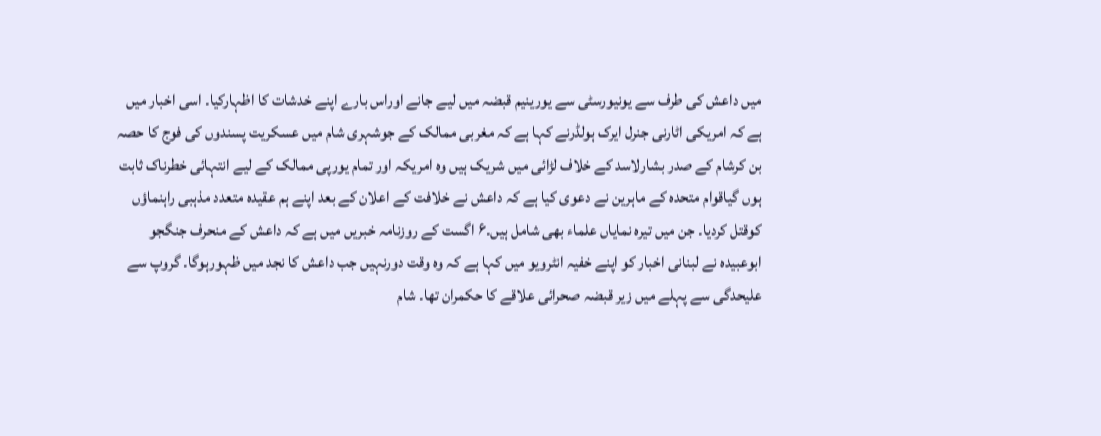میں داعش کی طرف سے یونیورسٹی سے یورینیم قبضہ میں لیے جانے اوراس بارے اپنے خدشات کا اظہارکیا۔ اسی اخبار میں ہے کہ امریکی اٹارنی جنرل ایرک ہولڈرنے کہا ہے کہ مغربی ممالک کے جوشہری شام میں عسکریت پسندوں کی فوج کا حصہ بن کرشام کے صدر بشارلاسد کے خلاف لڑائی میں شریک ہیں وہ امریکہ اور تمام یورپی ممالک کے لیے انتہائی خطرناک ثابت ہوں گیاقوام متحدہ کے ماہرین نے دعوی کیا ہے کہ داعش نے خلافت کے اعلان کے بعد اپنے ہم عقیدہ متعدد مذہبی راہنماؤں کوقتل کردیا۔ جن میں تیرہ نمایاں علماء بھی شامل ہیں۔۶ اگست کے روزنامہ خبریں میں ہے کہ داعش کے منحرف جنگجو ابوعبیدہ نے لبنانی اخبار کو اپنے خفیہ انٹرویو میں کہا ہے کہ وہ وقت دورنہیں جب داعش کا نجد میں ظہورہوگا۔ گروپ سے علیحدگی سے پہلے میں زیر قبضہ صحرائی علاقے کا حکمران تھا۔ شام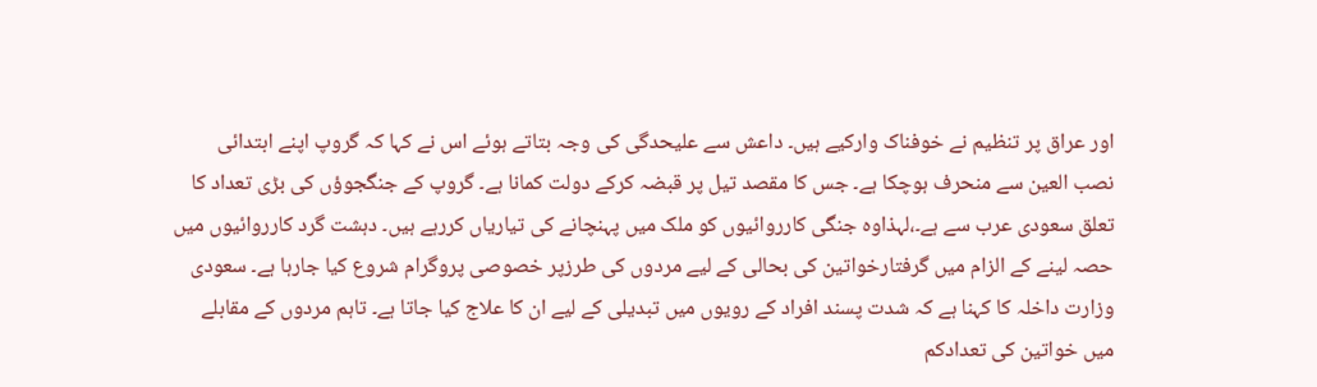اور عراق پر تنظیم نے خوفناک وارکیے ہیں۔ داعش سے علیحدگی کی وجہ بتاتے ہوئے اس نے کہا کہ گروپ اپنے ابتدائی نصب العین سے منحرف ہوچکا ہے۔ جس کا مقصد تیل پر قبضہ کرکے دولت کمانا ہے۔ گروپ کے جنگجوؤں کی بڑی تعداد کا تعلق سعودی عرب سے ہے۔،لہذاوہ جنگی کارروائیوں کو ملک میں پہنچانے کی تیاریاں کررہے ہیں۔ دہشت گرد کارروائیوں میں حصہ لینے کے الزام میں گرفتارخواتین کی بحالی کے لیے مردوں کی طرزپر خصوصی پروگرام شروع کیا جارہا ہے۔ سعودی وزارت داخلہ کا کہنا ہے کہ شدت پسند افراد کے رویوں میں تبدیلی کے لیے ان کا علاج کیا جاتا ہے۔ تاہم مردوں کے مقابلے میں خواتین کی تعدادکم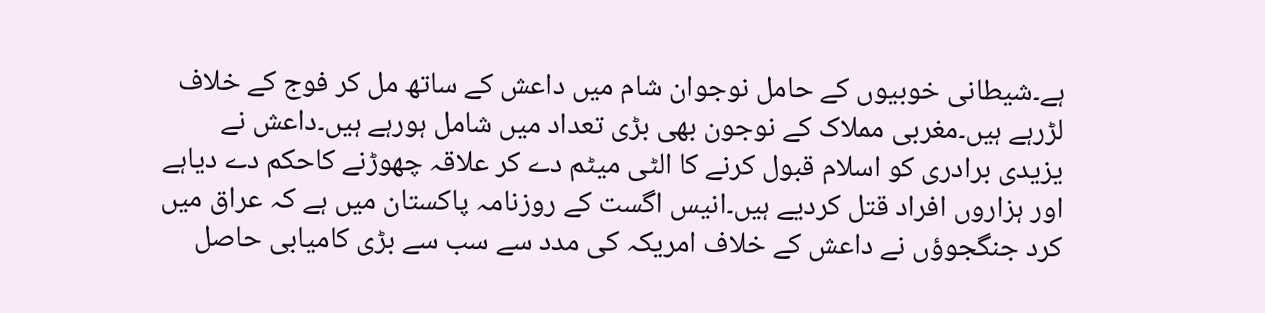ہے۔شیطانی خوبیوں کے حامل نوجوان شام میں داعش کے ساتھ مل کر فوج کے خلاف لڑرہے ہیں۔مغربی مملاک کے نوجون بھی بڑی تعداد میں شامل ہورہے ہیں۔داعش نے یزیدی برادری کو اسلام قبول کرنے کا الٹی میٹم دے کر علاقہ چھوڑنے کاحکم دے دیاہے اور ہزاروں افراد قتل کردیے ہیں۔انیس اگست کے روزنامہ پاکستان میں ہے کہ عراق میں کرد جنگجوؤں نے داعش کے خلاف امریکہ کی مدد سے سب سے بڑی کامیابی حاصل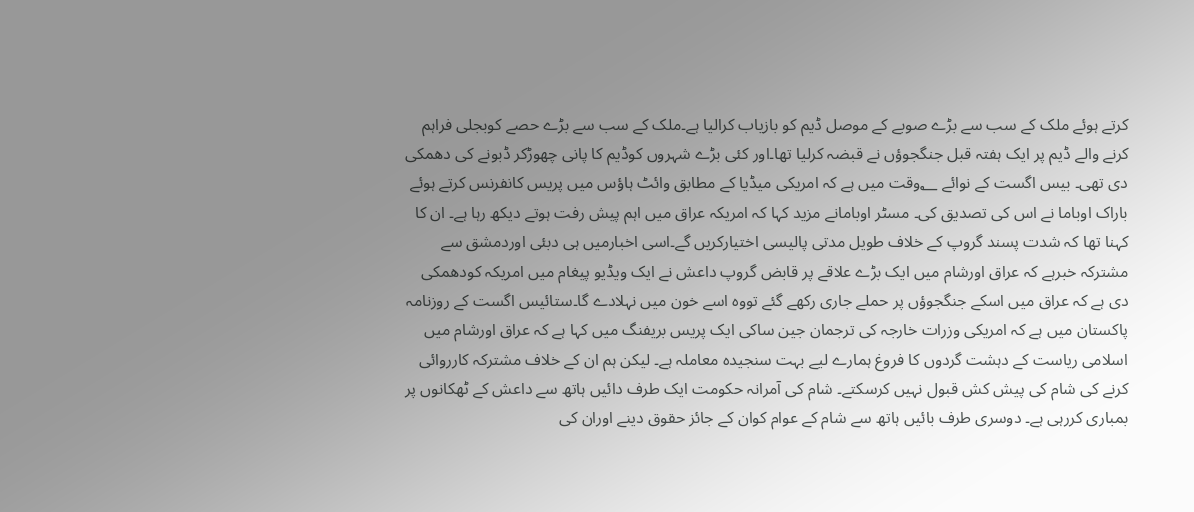کرتے ہوئے ملک کے سب سے بڑے صوبے کے موصل ڈیم کو بازیاب کرالیا ہے۔ملک کے سب سے بڑے حصے کوبجلی فراہم کرنے والے ڈیم پر ایک ہفتہ قبل جنگجوؤں نے قبضہ کرلیا تھا۔اور کئی بڑے شہروں کوڈیم کا پانی چھوڑکر ڈبونے کی دھمکی دی تھی۔ بیس اگست کے نوائے ؂وقت میں ہے کہ امریکی میڈیا کے مطابق وائٹ ہاؤس میں پریس کانفرنس کرتے ہوئے باراک اوباما نے اس کی تصدیق کی۔ مسٹر اوبامانے مزید کہا کہ امریکہ عراق میں اہم پیش رفت ہوتے دیکھ رہا ہے۔ ان کا کہنا تھا کہ شدت پسند گروپ کے خلاف طویل مدتی پالیسی اختیارکریں گے۔اسی اخبارمیں ہی دبئی اوردمشق سے مشترکہ خبرہے کہ عراق اورشام میں ایک بڑے علاقے پر قابض گروپ داعش نے ایک ویڈیو پیغام میں امریکہ کودھمکی دی ہے کہ عراق میں اسکے جنگجوؤں پر حملے جاری رکھے گئے تووہ اسے خون میں نہلادے گا۔ستائیس اگست کے روزنامہ پاکستان میں ہے کہ امریکی وزرات خارجہ کی ترجمان جین ساکی ایک پریس بریفنگ میں کہا ہے کہ عراق اورشام میں اسلامی ریاست کے دہشت گردوں کا فروغ ہمارے لیے بہت سنجیدہ معاملہ ہے۔ لیکن ہم ان کے خلاف مشترکہ کارروائی کرنے کی شام کی پیش کش قبول نہیں کرسکتے۔ شام کی آمرانہ حکومت ایک طرف دائیں ہاتھ سے داعش کے ٹھکانوں پر بمباری کررہی ہے۔ دوسری طرف بائیں ہاتھ سے شام کے عوام کوان کے جائز حقوق دینے اوران کی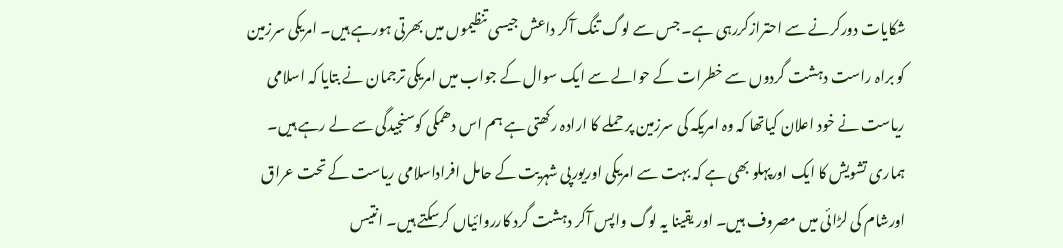شکایات دورکرنے سے احترازکررہی ہے۔ جس سے لوگ تنگ آکر داعش جیسی تنظیموں میں بھرتی ہورہے ہیں۔ امریکی سرزمین کو براہ راست دہشت گردوں سے خطرات کے حوالے سے ایک سوال کے جواب میں امریکی ترجمان نے بتایا کہ اسلامی ریاست نے خود اعلان کیاتھا کہ وہ امریکہ کی سرزمین پر حملے کا ارادہ رکھتی ہے ہم اس دھمکی کوسنجیدگی سے لے رہے ہیں۔ ہماری تشویش کا ایک اورپہلو بھی ہے کہ بہت سے امریکی اوریورپی شہریت کے حامل افراداسلامی ریاست کے تحت عراق اورشام کی لڑائی میں مصروف ہیں۔ اور یقینا یہ لوگ واپس آکر دہشت گرد کارروائیاں کرسکتے ہیں۔ انتیس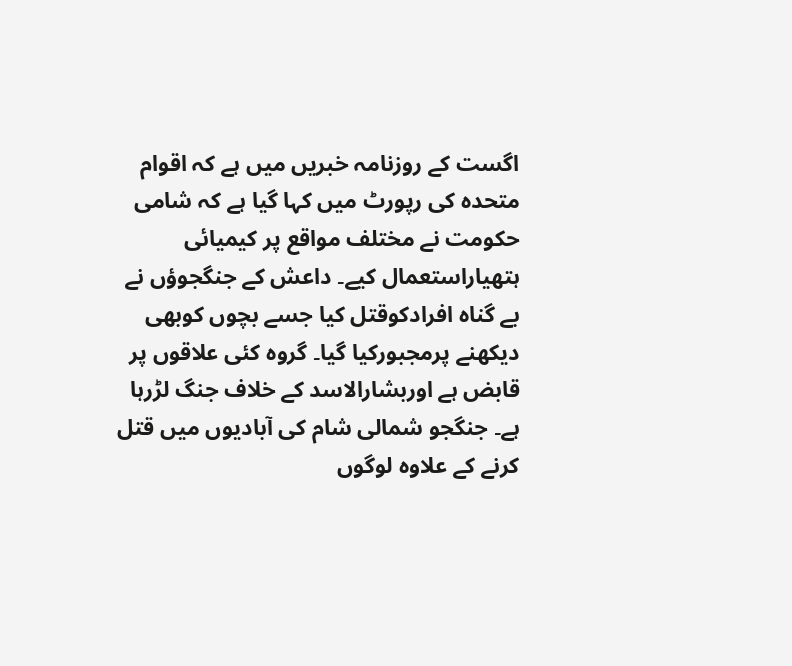اگست کے روزنامہ خبریں میں ہے کہ اقوام متحدہ کی رپورٹ میں کہا گیا ہے کہ شامی حکومت نے مختلف مواقع پر کیمیائی ہتھیاراستعمال کیے۔ داعش کے جنگجوؤں نے بے گناہ افرادکوقتل کیا جسے بچوں کوبھی دیکھنے پرمجبورکیا گیا۔ گروہ کئی علاقوں پر قابض ہے اوربشارالاسد کے خلاف جنگ لڑرہا ہے۔ جنگجو شمالی شام کی آبادیوں میں قتل کرنے کے علاوہ لوگوں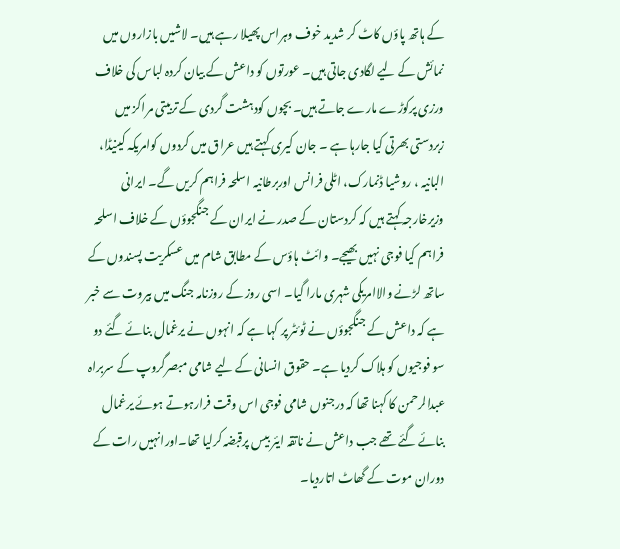کے ہاتھ پاؤں کاٹ کر شدید خوف وہراس پھیلا رہے ہیں۔ لاشیں بازاروں میں نمائش کے لیے لگادی جاتی ہیں۔ عورتوں کو داعش کے بیان کردہ لباس کی خلاف ورزی پرکوڑے مارے جاتے ہیں۔ بچوں کودہشت گردی کے تربیتی مراکز میں زبردستی بھرتی کیا جارہا ہے ۔ جان کیری کہتے ہیں عراق میں کردوں کوامریکہ کینیڈا، البانیہ ، روشیا ڈنمارک، اٹلی فرانس اوربرطانیہ اسلحہ فراہم کریں گے۔ ایرانی وزیرخارجہ کہتے ہیں کہ کردستان کے صدر نے ایران کے جنگجوؤں کے خلاف اسلحہ فراہم کیا فوجی نہیں بھیجے۔ وائٹ ہاؤس کے مطابق شام میں عسکریت پسندوں کے ساتھ لڑنے والاامریکی شہری مارا گیا۔ اسی روز کے روزنامہ جنگ میں بیروت سے خبر ہے کہ داعش کے جنگجوؤں نے ٹوئٹر پر کہا ہے کہ انہوں نے یرغمال بنائے گئے دو سو فوجیوں کو ہلاک کردیا ہے۔ حقوق انسانی کے لیے شامی مبصرگروپ کے سربراہ عبدالرحمن کا کہنا تھا کہ درجنوں شامی فوجی اس وقت فرارہوتے ہوئے یرغمال بنائے گئے تھے جب داعش نے ناتقہ ایئر بیس پرقبضہ کرلیا تھا۔اورانہیں رات کے دوران موت کے گھاٹ اتاردیا۔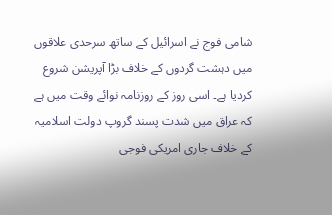شامی فوج نے اسرائیل کے ساتھ سرحدی علاقوں میں دہشت گردوں کے خلاف بڑا آپریشن شروع کردیا ہے۔ اسی روز کے روزنامہ نوائے وقت میں ہے کہ عراق میں شدت پسند گروپ دولت اسلامیہ کے خلاف جاری امریکی فوجی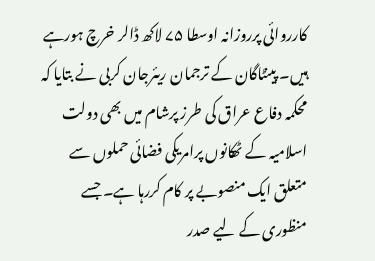کارروائی پرروزانہ اوسطا ۷۵ لاکھ ڈالر خرچ ہورہے ہیں۔ پینٹاگان کے ترجمان ریئرجان کربی نے بتایا کہ محکمہ دفاع عراق کی طرز پرشام میں بھی دولت اسلامیہ کے ٹھکانوں پرامریکی فضائی حملوں سے متعلق ایک منصوبے پر کام کررہا ہے۔ جسے منظوری کے لیے صدر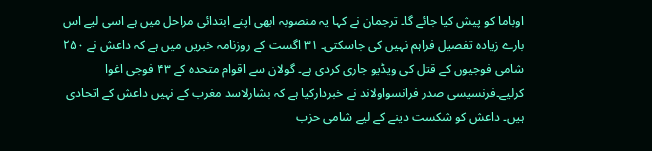اوباما کو پیش کیا جائے گا۔ ترجمان نے کہا یہ منصوبہ ابھی اپنے ابتدائی مراحل میں ہے اسی لیے اس بارے زیادہ تفصیل فراہم نہیں کی جاسکتی۔ ۳۱ اگست کے روزنامہ خبریں میں ہے کہ داعش نے ۲۵۰ شامی فوجیوں کے قتل کی ویڈیو جاری کردی ہے۔ گولان سے اقوام متحدہ کے ۴۳ فوجی اغوا کرلیے۔فرنسیسی صدر فرانسواولاند نے خبردارکیا ہے کہ بشارلاسد مغرب کے نہیں داعش کے اتحادی ہیں۔ داعش کو شکست دینے کے لیے شامی حزب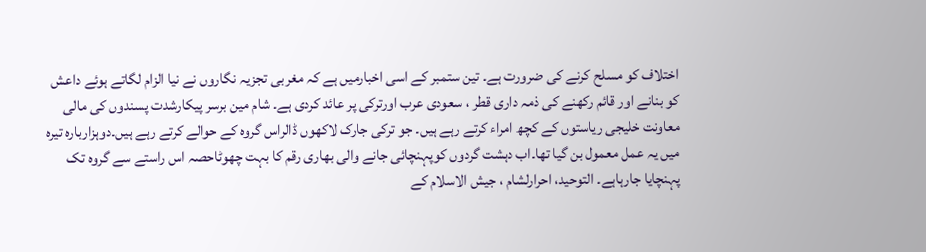اختلاف کو مسلح کرنے کی ضرورت ہے۔ تین ستمبر کے اسی اخبارمیں ہے کہ مغربی تجزیہ نگاروں نے نیا الزام لگاتے ہوئے داعش کو بنانے اور قائم رکھنے کی ذمہ داری قطر ، سعودی عرب اورترکی پر عائد کردی ہے۔ شام مین برسر پیکارشدت پسندوں کی مالی معاونت خلیجی ریاستوں کے کچھ امراء کرتے رہے ہیں۔ جو ترکی جارک لاکھوں ڈالراس گروہ کے حوالے کرتے رہے ہیں۔دوہزاربارہ تیرہ میں یہ عمل معمول بن گیا تھا۔اب دہشت گردوں کوپہنچائی جانے والی بھاری رقم کا بہت چھوٹاحصہ اس راستے سے گروہ تک پہنچایا جارہاہے۔ التوحید، احرارلشام ، جیش الاسلام کے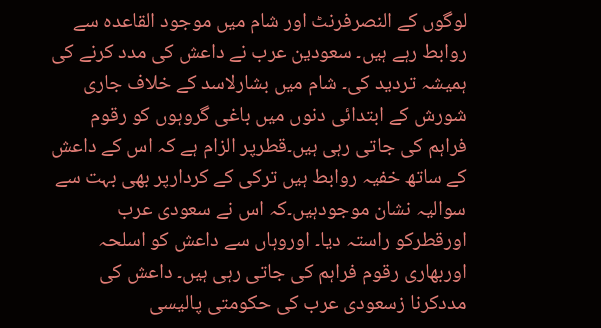لوگوں کے النصرفرنٹ اور شام میں موجود القاعدہ سے روابط رہے ہیں۔ سعودین عرب نے داعش کی مدد کرنے کی ہمیشہ تردید کی۔ شام میں بشارلاسد کے خلاف جاری شورش کے ابتدائی دنوں میں باغی گروہوں کو رقوم فراہم کی جاتی رہی ہیں۔قطرپر الزام ہے کہ اس کے داعش کے ساتھ خفیہ روابط ہیں ترکی کے کردارپر بھی بہت سے سوالیہ نشان موجودہیں۔کہ اس نے سعودی عرب اورقطرکو راستہ دیا۔ اوروہاں سے داعش کو اسلحہ اوربھاری رقوم فراہم کی جاتی رہی ہیں۔ داعش کی مددکرنا زسعودی عرب کی حکومتی پالیسی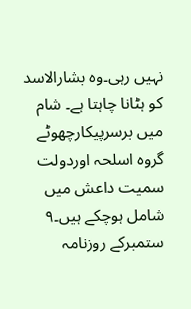نہیں رہی۔وہ بشارالاسد کو ہٹانا چاہتا ہے۔ شام میں برسرپیکارچھوٹے گروہ اسلحہ اوردولت سمیت داعش میں شامل ہوچکے ہیں۔۹ ستمبرکے روزنامہ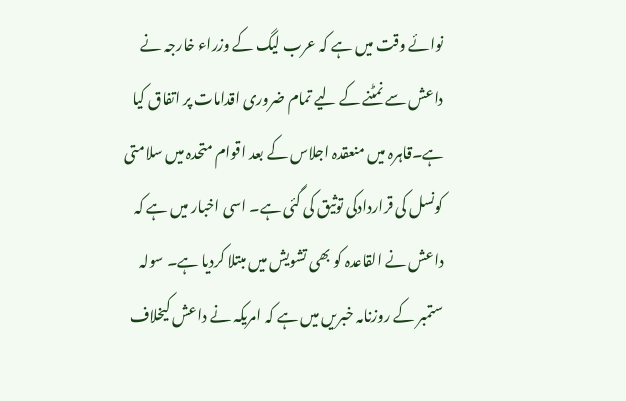نوائے وقت میں ہے کہ عرب لیگ کے وزراء خارجہ نے داعش سے نمٹنے کے لیے تمام ضروری اقدامات پر اتفاق کیا ہے۔قاہرہ میں منعقدہ اجلاس کے بعد اقوام متحدہ میں سلامتی کونسل کی قراردادکی توثیق کی گئی ہے۔ اسی اخبار میں ہے کہ داعش نے القاعدہ کو بھی تشویش میں مبتلا کردیا ہے۔ سولہ ستمبر کے روزنامہ خبریں میں ہے کہ امریکہ نے داعش کیخلاف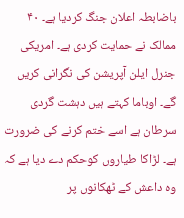باضابطہ اعلان جنگ کردیا ہے۔ ۴۰ ممالک نے حمایت کردی ہے۔ امریکی جنرل ایلن آپریشن کی نگرانی کریں گے۔ اوباما کہتے ہیں دہشت گردی سرطان ہے اسے ختم کرنے کی ضرورت ہے۔ لڑاکا طیاروں کوحکم دے دیا ہے کہ وہ داعش کے ٹھکانوں پر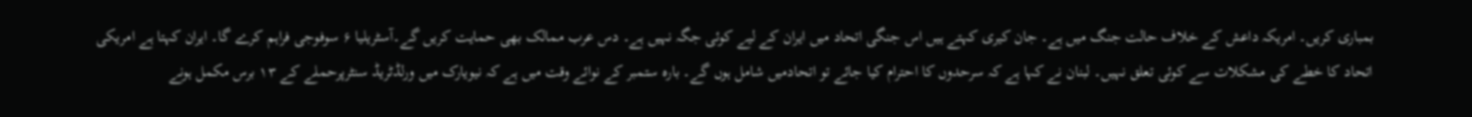بمباری کریں۔ امریکہ داعش کے خلاف حالت جنگ میں ہے۔ جان کیری کہتے ہیں اس جنگی اتحاد میں ایران کے لیے کوئی جگہ نہیں ہے۔ دس عرب ممالک بھی حمایت کریں گے۔آسٹریلیا ۶ سوفوجی فراہم کرے گا۔ ایران کہتا ہے امریکی اتحاد کا خطے کی مشکلات سے کوئی تعلق نہیں۔ لبنان نے کہا ہے کہ سرحدوں کا احترام کیا جائے تو اتحادمیں شامل ہوں گے۔ بارہ ستمبر کے نوائے وقت میں ہے کہ نیویارک میں ورلڈٹریڈ سنٹرپرحملے کے ۱۳ برس مکمل ہونے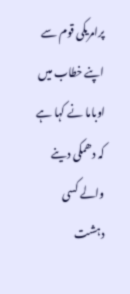پرامریکی قوم سے اپنے خطاب میں اوباما نے کہا ہے کہ دھمکی دینے والے کسی دہشت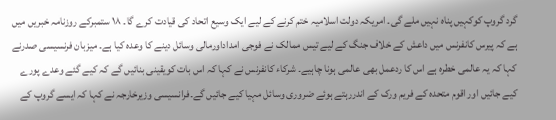گرد گروپ کوکہیں پناہ نہیں ملے گی۔ امریکہ دولت اسلامیہ ختم کرنے کے لیے ایک وسیع اتحاد کی قیادت کرے گا۔ ۱۸ ستمبرکے روزنامہ خبریں میں ہے کہ پیرس کانفرنس میں داعش کے خلاف جنگ کے لیے تیس ممالک نے فوجی امداداورمالی وسائل دینے کا وعدہ کیا ہے۔ میزبان فرنسیسی صدرنے کہا کہ یہ عالمی خطرہ ہے اس کا ردعمل بھی عالمی ہونا چاہیے۔ شرکاء کانفرنس نے کہا کہ اس بات کویقینی بنائیں گے کہ کیے گئے وعدے پورے کیے جائیں اور اقوم متحدہ کے فریم ورک کے اندررہتے ہوئے ضروری وسائل مہیا کیے جائیں گے۔فرانسیسی وزیرخارجہ نے کہا کہ ایسے گروپ کے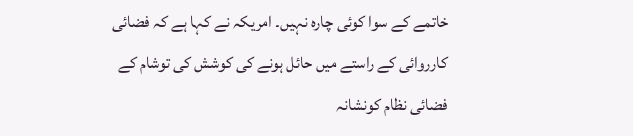خاتمے کے سوا کوئی چارہ نہیں۔ امریکہ نے کہا ہے کہ فضائی کارروائی کے راستے میں حائل ہونے کی کوشش کی توشام کے فضائی نظام کونشانہ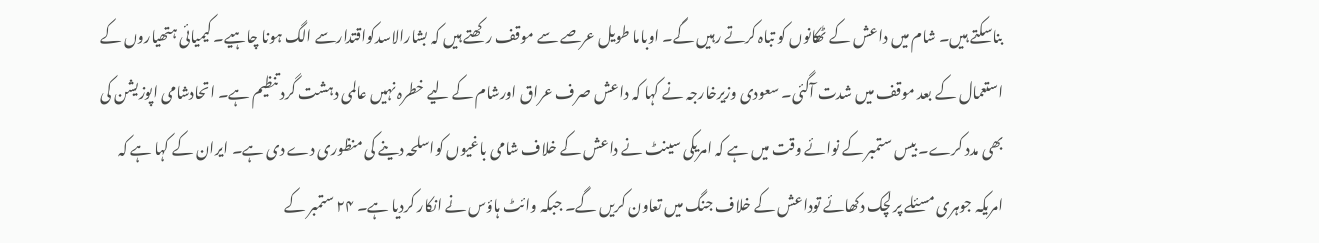بناسکتے ہیں۔ شام میں داعش کے ٹھکانوں کو تباہ کرتے رہیں گے۔ اوباما طویل عرصے سے موقف رکھتے ہیں کہ بشارالاسدکواقتدارسے الگ ہونا چاہیے۔ کیمیائی ہتھیاروں کے استعمال کے بعد موقف میں شدت آگئی۔ سعودی وزیرخارجہ نے کہا کہ داعش صرف عراق اورشام کے لیے خطرہ نہیں عالمی دہشت گرد تنظیم ہے۔ اتحادشامی اپوزیشن کی بھی مدد کرے۔ بیس ستمبر کے نوائے وقت میں ہے کہ امریکی سینٹ نے داعش کے خلاف شامی باغیوں کواسلحہ دینے کی منظوری دے دی ہے۔ ایران کے کہا ہے کہ امریکہ جوہری مسئلے پر لچک دکھائے توداعش کے خلاف جنگ میں تعاون کریں گے۔ جبکہ وائٹ ہاؤس نے انکار کردیا ہے۔ ۲۴ ستمبر کے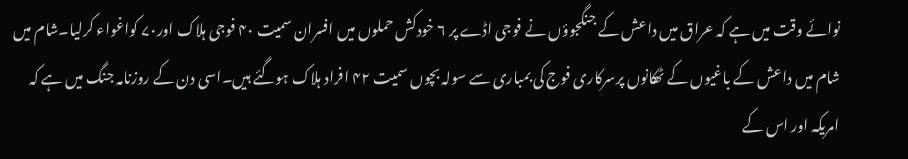نوائے وقت میں ہے کہ عراق میں داعش کے جنگجوؤں نے فوجی اڈے پر ۶ خودکش حملوں میں افسران سمیت ۴۰ فوجی ہلاک اور۷۰ کواغواء کرلیا۔شام میں شام میں داعش کے باغیوں کے ٹھکانوں پرسرکاری فوج کی بمباری سے سولہ بچوں سمیت ۴۲ افراد ہلاک ہوگئے ہیں۔اسی دن کے روزنامہ جنگ میں ہے کہ امریکہ اور اس کے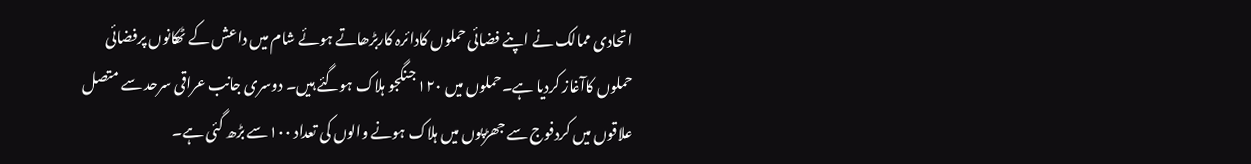اتحادی ممالک نے اپنے فضائی حملوں کادائرہ کاربڑھاتے ہوئے شام میں داعش کے ٹھکانوں پرفضائی حملوں کاآغاز کردیا ہے۔حملوں میں ۱۲۰ جنگجو ہلاک ہوگئے ہیں۔ دوسری جانب عراقی سرحد سے متصل علاقوں میں کردفوج سے جھڑپوں میں ہلاک ہونے والوں کی تعداد ۱۰۰سے بڑھ گئی ہے۔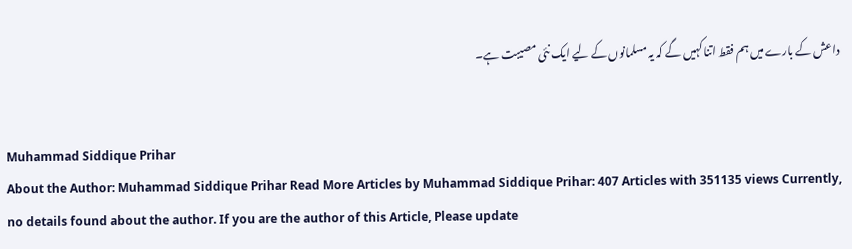داعش کے بارے میں ہم فقط اتنا کہیں گے کہ یہ مسلمانوں کے لیے ایک نئی مصیبت ہے۔


Muhammad Siddique Prihar
About the Author: Muhammad Siddique Prihar Read More Articles by Muhammad Siddique Prihar: 407 Articles with 351135 views Currently, no details found about the author. If you are the author of this Article, Please update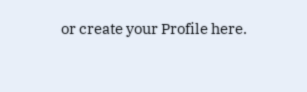or create your Profile here.